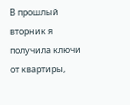В прошлый вторник я получила ключи от квартиры,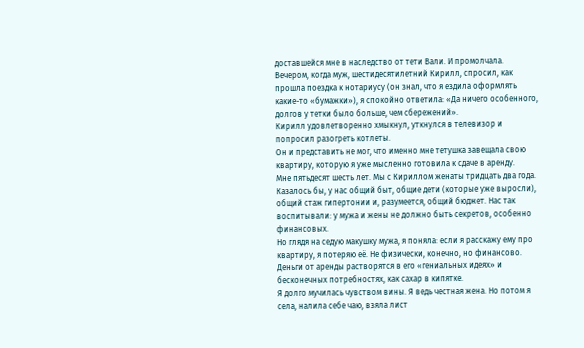доставшейся мне в наследство от тети Вали. И промолчала.
Вечером, когда муж, шестидесятилетний Кирилл, спросил, как прошла поездка к нотариусу (он знал, что я ездила оформлять какие-то «бумажки»), я спокойно ответила: «Да ничего особенного, долгов у тетки было больше, чем сбережений».
Кирилл удовлетворенно хмыкнул, уткнулся в телевизор и попросил разогреть котлеты.
Он и представить не мог, что именно мне тетушка завещала свою квартиру, которую я уже мысленно готовила к сдаче в аренду.
Мне пятьдесят шесть лет. Мы с Кириллом женаты тридцать два года. Казалось бы, у нас общий быт, общие дети (которые уже выросли), общий стаж гипертонии и, разумеется, общий бюджет. Нас так воспитывали: у мужа и жены не должно быть секретов, особенно финансовых.
Но глядя на седую макушку мужа, я поняла: если я расскажу ему про квартиру, я потеряю её. Не физически, конечно, но финансово. Деньги от аренды растворятся в его «гениальных идеях» и бесконечных потребностях, как сахар в кипятке.
Я долго мучилась чувством вины. Я ведь честная жена. Но потом я села, налила себе чаю, взяла лист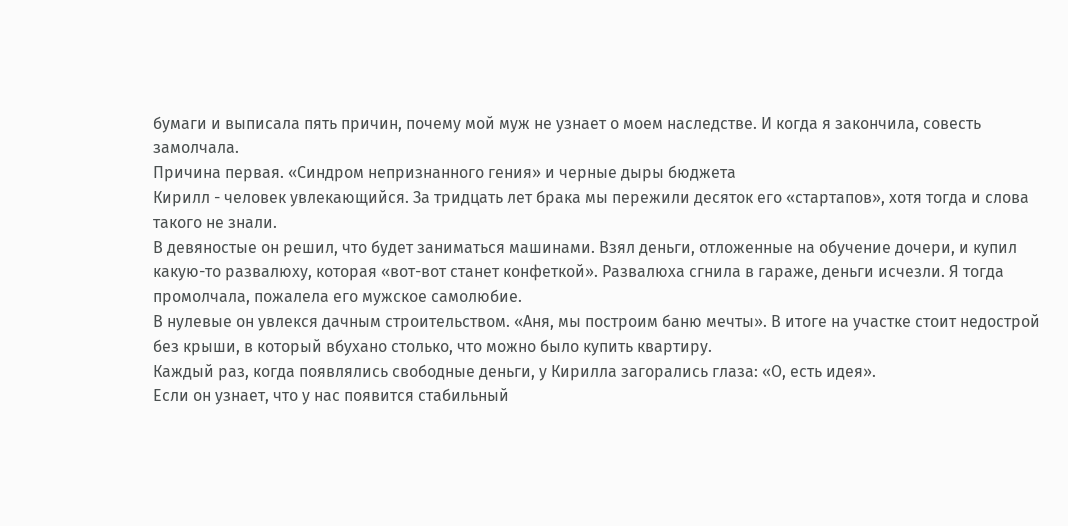бумаги и выписала пять причин, почему мой муж не узнает о моем наследстве. И когда я закончила, совесть замолчала.
Причина первая. «Синдром непризнанного гения» и черные дыры бюджета
Кирилл - человек увлекающийся. За тридцать лет брака мы пережили десяток его «стартапов», хотя тогда и слова такого не знали.
В девяностые он решил, что будет заниматься машинами. Взял деньги, отложенные на обучение дочери, и купил какую-то развалюху, которая «вот-вот станет конфеткой». Развалюха сгнила в гараже, деньги исчезли. Я тогда промолчала, пожалела его мужское самолюбие.
В нулевые он увлекся дачным строительством. «Аня, мы построим баню мечты». В итоге на участке стоит недострой без крыши, в который вбухано столько, что можно было купить квартиру.
Каждый раз, когда появлялись свободные деньги, у Кирилла загорались глаза: «О, есть идея».
Если он узнает, что у нас появится стабильный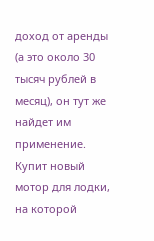доход от аренды (а это около 30 тысяч рублей в месяц), он тут же найдет им применение. Купит новый мотор для лодки, на которой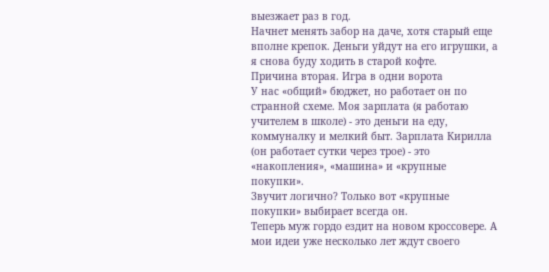выезжает раз в год.
Начнет менять забор на даче, хотя старый еще вполне крепок. Деньги уйдут на его игрушки, а я снова буду ходить в старой кофте.
Причина вторая. Игра в одни ворота
У нас «общий» бюджет, но работает он по странной схеме. Моя зарплата (я работаю учителем в школе) - это деньги на еду, коммуналку и мелкий быт. Зарплата Кирилла (он работает сутки через трое) - это «накопления», «машина» и «крупные покупки».
Звучит логично? Только вот «крупные покупки» выбирает всегда он.
Теперь муж гордо ездит на новом кроссовере. А мои идеи уже несколько лет ждут своего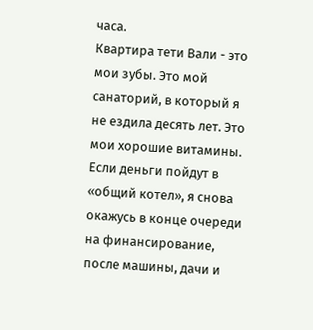часа.
Квартира тети Вали - это мои зубы. Это мой санаторий, в который я не ездила десять лет. Это мои хорошие витамины. Если деньги пойдут в «общий котел», я снова окажусь в конце очереди на финансирование, после машины, дачи и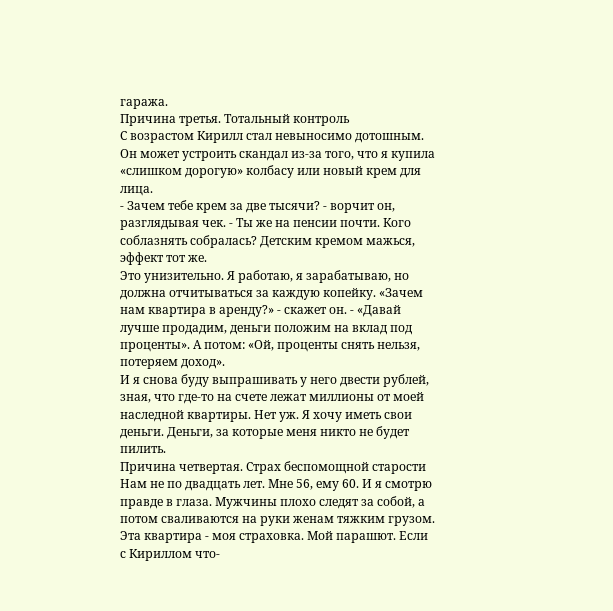гаража.
Причина третья. Тотальный контроль
С возрастом Кирилл стал невыносимо дотошным. Он может устроить скандал из-за того, что я купила «слишком дорогую» колбасу или новый крем для лица.
- Зачем тебе крем за две тысячи? - ворчит он, разглядывая чек. - Ты же на пенсии почти. Кого соблазнять собралась? Детским кремом мажься, эффект тот же.
Это унизительно. Я работаю, я зарабатываю, но должна отчитываться за каждую копейку. «Зачем нам квартира в аренду?» - скажет он. - «Давай лучше продадим, деньги положим на вклад под проценты». А потом: «Ой, проценты снять нельзя, потеряем доход».
И я снова буду выпрашивать у него двести рублей, зная, что где-то на счете лежат миллионы от моей наследной квартиры. Нет уж. Я хочу иметь свои деньги. Деньги, за которые меня никто не будет пилить.
Причина четвертая. Страх беспомощной старости
Нам не по двадцать лет. Мне 56, ему 60. И я смотрю правде в глаза. Мужчины плохо следят за собой, а потом сваливаются на руки женам тяжким грузом.
Эта квартира - моя страховка. Мой парашют. Если с Кириллом что-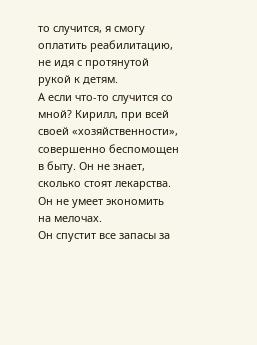то случится, я смогу оплатить реабилитацию, не идя с протянутой рукой к детям.
А если что-то случится со мной? Кирилл, при всей своей «хозяйственности», совершенно беспомощен в быту. Он не знает, сколько стоят лекарства. Он не умеет экономить на мелочах.
Он спустит все запасы за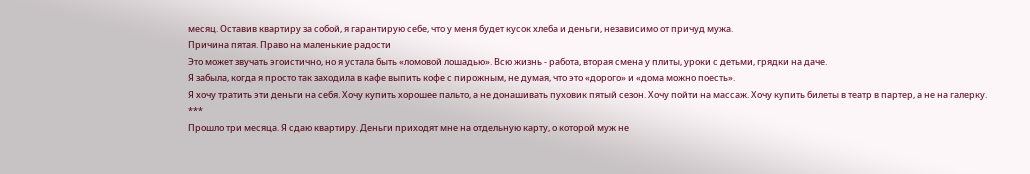месяц. Оставив квартиру за собой, я гарантирую себе, что у меня будет кусок хлеба и деньги, независимо от причуд мужа.
Причина пятая. Право на маленькие радости
Это может звучать эгоистично, но я устала быть «ломовой лошадью». Всю жизнь - работа, вторая смена у плиты, уроки с детьми, грядки на даче.
Я забыла, когда я просто так заходила в кафе выпить кофе с пирожным, не думая, что это «дорого» и «дома можно поесть».
Я хочу тратить эти деньги на себя. Хочу купить хорошее пальто, а не донашивать пуховик пятый сезон. Хочу пойти на массаж. Хочу купить билеты в театр в партер, а не на галерку.
***
Прошло три месяца. Я сдаю квартиру. Деньги приходят мне на отдельную карту, о которой муж не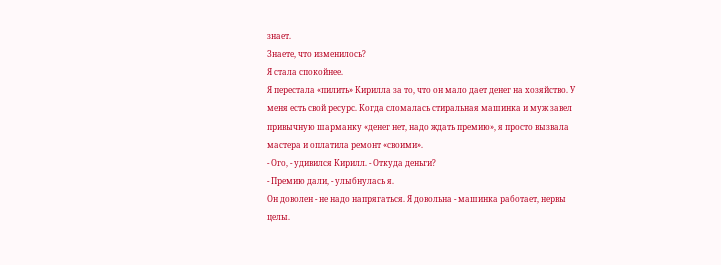знает.
Знаете, что изменилось?
Я стала спокойнее.
Я перестала «пилить» Кирилла за то, что он мало дает денег на хозяйство. У меня есть свой ресурс. Когда сломалась стиральная машинка и муж завел привычную шарманку «денег нет, надо ждать премию», я просто вызвала мастера и оплатила ремонт «своими».
- Ого, - удивился Кирилл. - Откуда деньги?
- Премию дали, - улыбнулась я.
Он доволен - не надо напрягаться. Я довольна - машинка работает, нервы целы.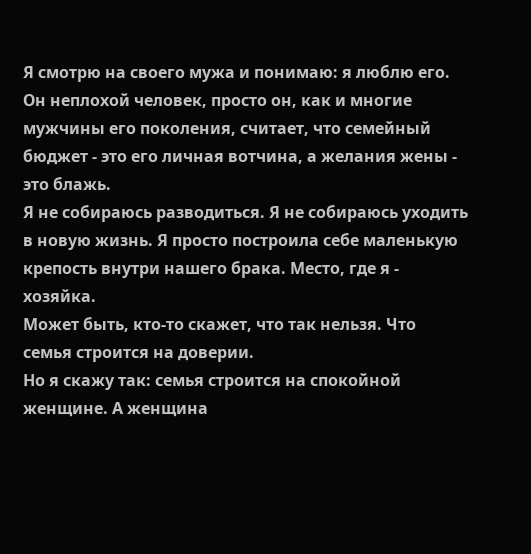Я смотрю на своего мужа и понимаю: я люблю его. Он неплохой человек, просто он, как и многие мужчины его поколения, считает, что семейный бюджет - это его личная вотчина, а желания жены - это блажь.
Я не собираюсь разводиться. Я не собираюсь уходить в новую жизнь. Я просто построила себе маленькую крепость внутри нашего брака. Место, где я - хозяйка.
Может быть, кто-то скажет, что так нельзя. Что семья строится на доверии.
Но я скажу так: семья строится на спокойной женщине. А женщина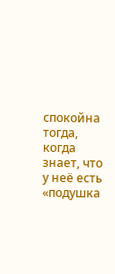спокойна тогда, когда знает, что у неё есть «подушка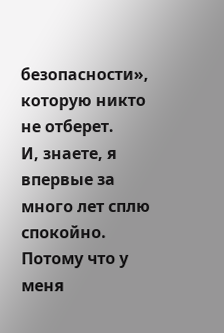безопасности», которую никто не отберет.
И, знаете, я впервые за много лет сплю спокойно. Потому что у меня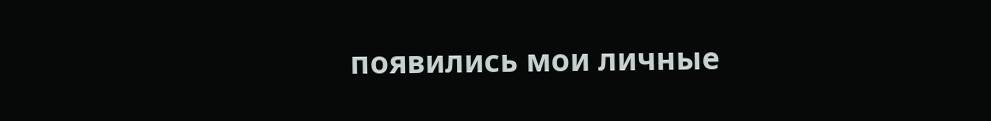появились мои личные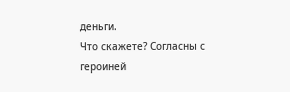деньги.
Что скажете? Согласны с героиней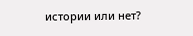истории или нет?